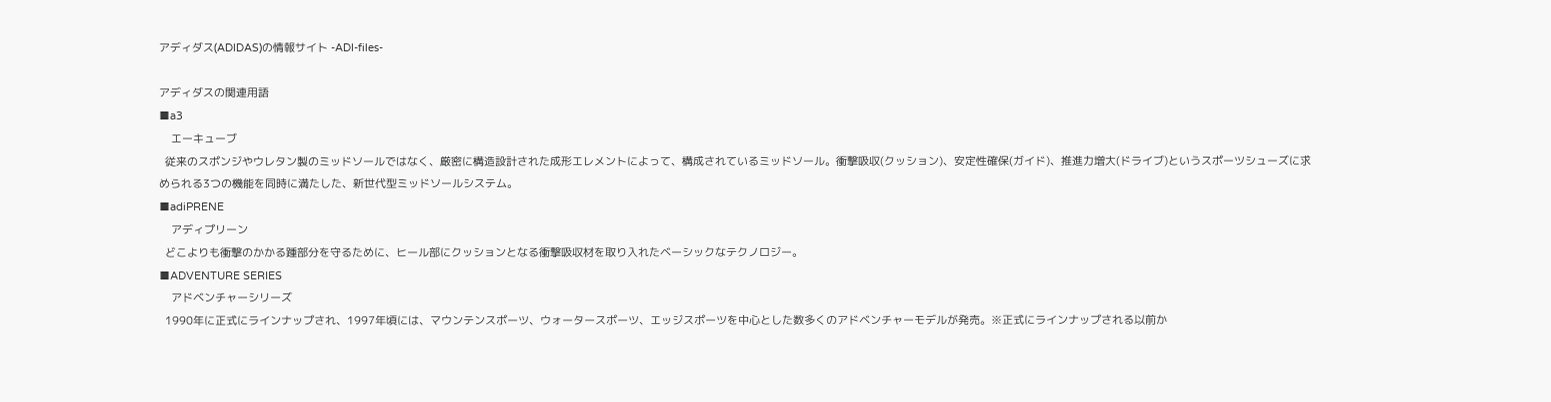アディダス(ADIDAS)の情報サイト -ADI-files-

アディダスの関連用語
■a3
    エーキューブ
  従来のスポンジやウレタン製のミッドソールではなく、厳密に構造設計された成形エレメントによって、構成されているミッドソール。衝撃吸収(クッション)、安定性確保(ガイド)、推進力増大(ドライブ)というスポーツシューズに求められる3つの機能を同時に満たした、新世代型ミッドソールシステム。
■adiPRENE
    アディプリーン
  どこよりも衝撃のかかる踵部分を守るために、ヒール部にクッションとなる衝撃吸収材を取り入れたベーシックなテクノロジー。
■ADVENTURE SERIES
    アドベンチャーシリーズ
  1990年に正式にラインナップされ、1997年頃には、マウンテンスポーツ、ウォータースポーツ、エッジスポーツを中心とした数多くのアドベンチャーモデルが発売。※正式にラインナップされる以前か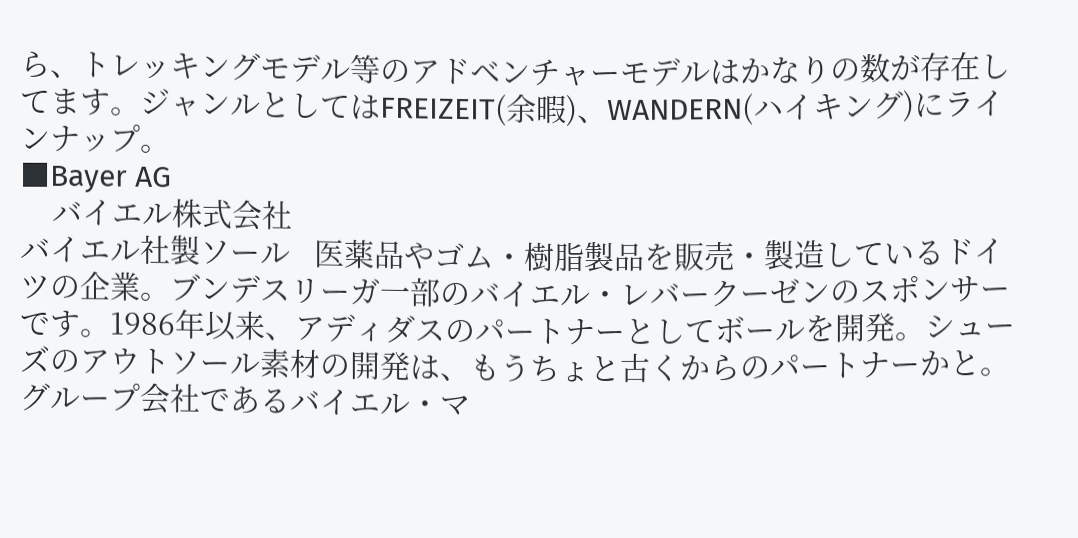ら、トレッキングモデル等のアドベンチャーモデルはかなりの数が存在してます。ジャンルとしてはFREIZEIT(余暇)、WANDERN(ハイキング)にラインナップ。
■Bayer AG
    バイエル株式会社
バイエル社製ソール   医薬品やゴム・樹脂製品を販売・製造しているドイツの企業。ブンデスリーガ一部のバイエル・レバークーゼンのスポンサーです。1986年以来、アディダスのパートナーとしてボールを開発。シューズのアウトソール素材の開発は、もうちょと古くからのパートナーかと。グループ会社であるバイエル・マ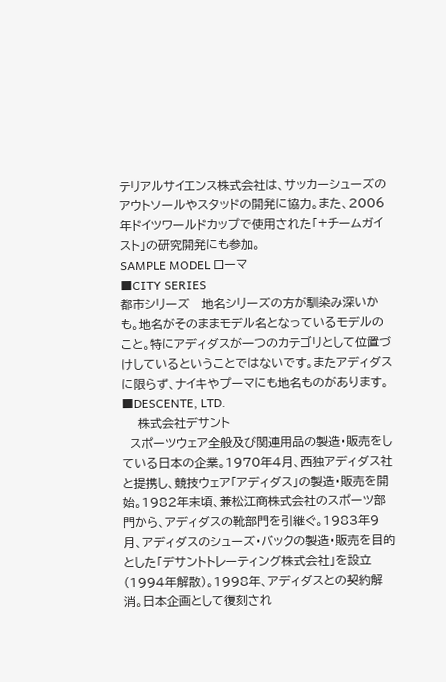テリアルサイエンス株式会社は、サッカーシューズのアウトソールやスタッドの開発に協力。また、2006年ドイツワールドカップで使用された「+チームガイスト」の研究開発にも参加。
SAMPLE MODEL ローマ
■CITY SERIES
都市シリーズ   地名シリーズの方が馴染み深いかも。地名がそのままモデル名となっているモデルのこと。特にアディダスが一つのカテゴリとして位置づけしているということではないです。またアディダスに限らず、ナイキやプーマにも地名ものがあります。
■DESCENTE, LTD.
    株式会社デサント
  スポーツウェア全般及び関連用品の製造・販売をしている日本の企業。1970年4月、西独アディダス社と提携し、競技ウェア「アディダス」の製造・販売を開始。1982年末頃、兼松江商株式会社のスポーツ部門から、アディダスの靴部門を引継ぐ。1983年9月、アディダスのシューズ・バックの製造・販売を目的とした「デサントトレーティング株式会社」を設立(1994年解散)。1998年、アディダスとの契約解消。日本企画として復刻され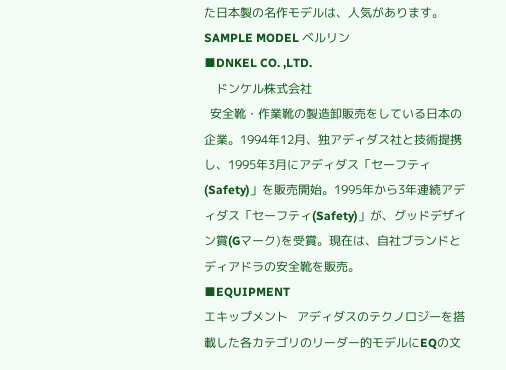た日本製の名作モデルは、人気があります。
SAMPLE MODEL ベルリン
■DNKEL CO. ,LTD.
    ドンケル株式会社
  安全靴・作業靴の製造卸販売をしている日本の企業。1994年12月、独アディダス社と技術提携し、1995年3月にアディダス「セーフティ(Safety)」を販売開始。1995年から3年連続アディダス「セーフティ(Safety)」が、グッドデザイン賞(Gマーク)を受賞。現在は、自社ブランドとディアドラの安全靴を販売。
■EQUIPMENT
エキップメント   アディダスのテクノロジーを搭載した各カテゴリのリーダー的モデルにEQの文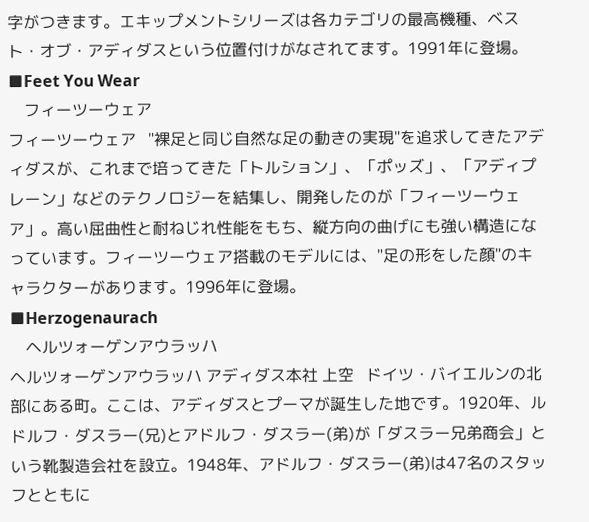字がつきます。エキップメントシリーズは各カテゴリの最高機種、ベスト・オブ・アディダスという位置付けがなされてます。1991年に登場。
■Feet You Wear
    フィーツーウェア
フィーツーウェア   "裸足と同じ自然な足の動きの実現"を追求してきたアディダスが、これまで培ってきた「トルション」、「ポッズ」、「アディプレーン」などのテクノロジーを結集し、開発したのが「フィーツーウェア」。高い屈曲性と耐ねじれ性能をもち、縦方向の曲げにも強い構造になっています。フィーツーウェア搭載のモデルには、"足の形をした顔"のキャラクターがあります。1996年に登場。
■Herzogenaurach
    ヘルツォーゲンアウラッハ
ヘルツォーゲンアウラッハ アディダス本社 上空   ドイツ・バイエルンの北部にある町。ここは、アディダスとプーマが誕生した地です。1920年、ルドルフ・ダスラー(兄)とアドルフ・ダスラー(弟)が「ダスラー兄弟商会」という靴製造会社を設立。1948年、アドルフ・ダスラー(弟)は47名のスタッフとともに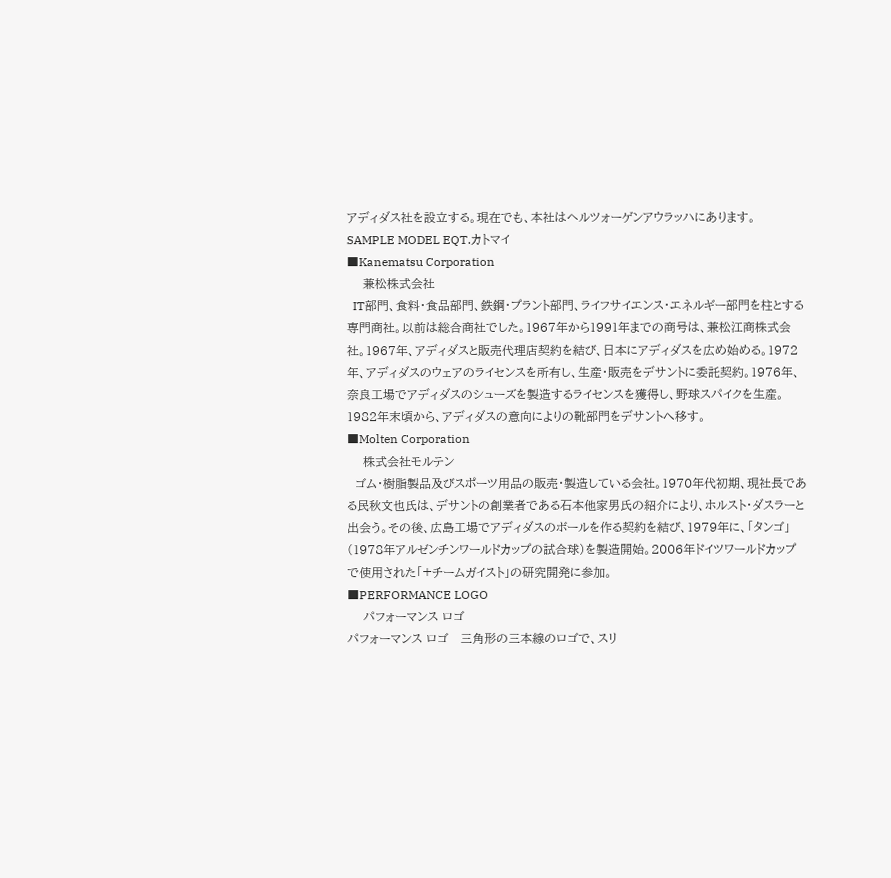アディダス社を設立する。現在でも、本社はヘルツォーゲンアウラッハにあります。
SAMPLE MODEL EQT.カトマイ
■Kanematsu Corporation
    兼松株式会社
  IT部門、食料・食品部門、鉄鋼・プラント部門、ライフサイエンス・エネルギー部門を柱とする専門商社。以前は総合商社でした。1967年から1991年までの商号は、兼松江商株式会社。1967年、アディダスと販売代理店契約を結び、日本にアディダスを広め始める。1972年、アディダスのウェアのライセンスを所有し、生産・販売をデサントに委託契約。1976年、奈良工場でアディダスのシューズを製造するライセンスを獲得し、野球スパイクを生産。1982年末頃から、アディダスの意向によりの靴部門をデサントへ移す。
■Molten Corporation
    株式会社モルテン
  ゴム・樹脂製品及びスポーツ用品の販売・製造している会社。1970年代初期、現社長である民秋文也氏は、デサントの創業者である石本他家男氏の紹介により、ホルスト・ダスラーと出会う。その後、広島工場でアディダスのボールを作る契約を結び、1979年に、「タンゴ」(1978年アルゼンチンワールドカップの試合球)を製造開始。2006年ドイツワールドカップで使用された「+チームガイスト」の研究開発に参加。
■PERFORMANCE LOGO
    パフォーマンス ロゴ
パフォーマンス ロゴ   三角形の三本線のロゴで、スリ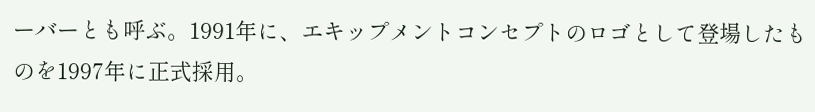ーバーとも呼ぶ。1991年に、エキップメントコンセプトのロゴとして登場したものを1997年に正式採用。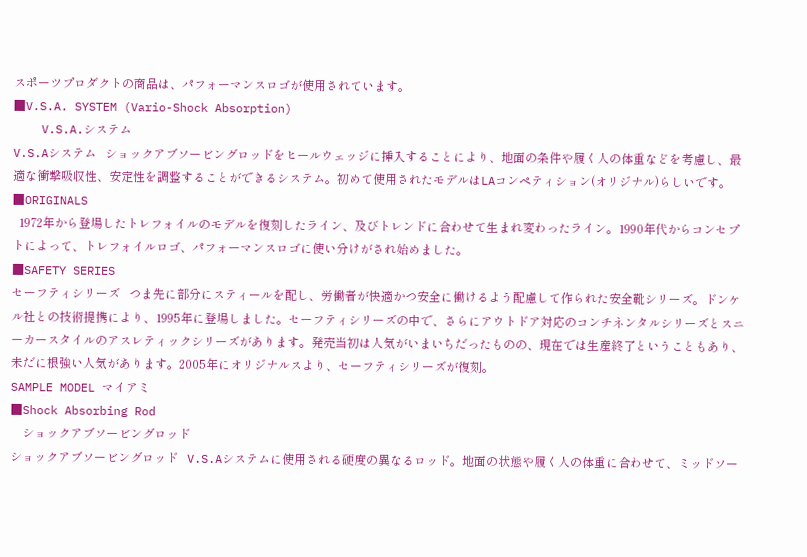スポーツプロダクトの商品は、パフォーマンスロゴが使用されています。
■V.S.A. SYSTEM (Vario-Shock Absorption)
    V.S.A.システム
V.S.Aシステム   ショックアブソービングロッドをヒールウェッジに挿入することにより、地面の条件や履く人の体重などを考慮し、最適な衝撃吸収性、安定性を調整することができるシステム。初めて使用されたモデルはLAコンペティション(オリジナル)らしいです。
■ORIGINALS
  1972年から登場したトレフォイルのモデルを復刻したライン、及びトレンドに合わせて生まれ変わったライン。1990年代からコンセプトによって、トレフォイルロゴ、パフォーマンスロゴに使い分けがされ始めました。
■SAFETY SERIES
セーフティシリーズ   つま先に部分にスティールを配し、労働者が快適かつ安全に働けるよう配慮して作られた安全靴シリーズ。ドンケル社との技術提携により、1995年に登場しました。セーフティシリーズの中で、さらにアウトドア対応のコンチネンタルシリーズとスニーカースタイルのアスレティックシリーズがあります。発売当初は人気がいまいちだったものの、現在では生産終了ということもあり、未だに根強い人気があります。2005年にオリジナルスより、セーフティシリーズが復刻。
SAMPLE MODEL マイアミ
■Shock Absorbing Rod
    ショックアブソービングロッド
ショックアブソービングロッド   V.S.Aシステムに使用される硬度の異なるロッド。地面の状態や履く人の体重に合わせて、ミッドソー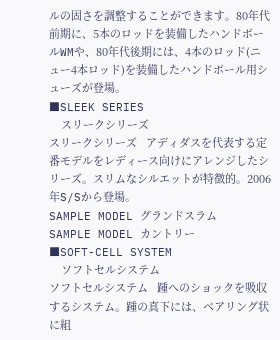ルの固さを調整することができます。80年代前期に、5本のロッドを装備したハンドボールWMや、80年代後期には、4本のロッド(ニュー4本ロッド)を装備したハンドボール用シューズが登場。
■SLEEK SERIES
    スリークシリーズ
スリークシリーズ   アディダスを代表する定番モデルをレディース向けにアレンジしたシリーズ。スリムなシルエットが特徴的。2006年S/Sから登場。
SAMPLE MODEL グランドスラム
SAMPLE MODEL カントリー
■SOFT-CELL SYSTEM
    ソフトセルシステム
ソフトセルシステム   踵へのショックを吸収するシステム。踵の真下には、ベアリング状に組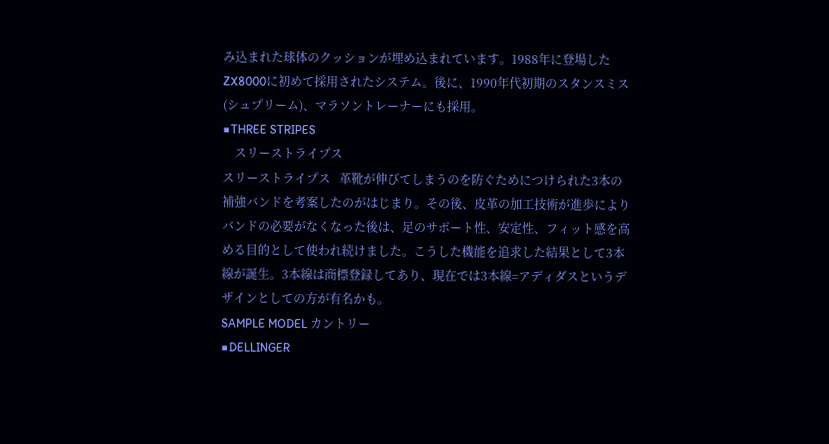み込まれた球体のクッションが埋め込まれています。1988年に登場したZX8000に初めて採用されたシステム。後に、1990年代初期のスタンスミス(シュプリーム)、マラソントレーナーにも採用。
■THREE STRIPES
    スリーストライプス
スリーストライプス   革靴が伸びてしまうのを防ぐためにつけられた3本の補強バンドを考案したのがはじまり。その後、皮革の加工技術が進歩によりバンドの必要がなくなった後は、足のサポート性、安定性、フィット感を高める目的として使われ続けました。こうした機能を追求した結果として3本線が誕生。3本線は商標登録してあり、現在では3本線=アディダスというデザインとしての方が有名かも。
SAMPLE MODEL カントリー
■DELLINGER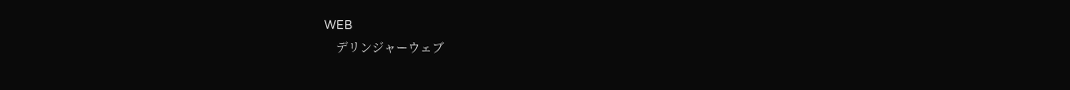WEB
    デリンジャーウェブ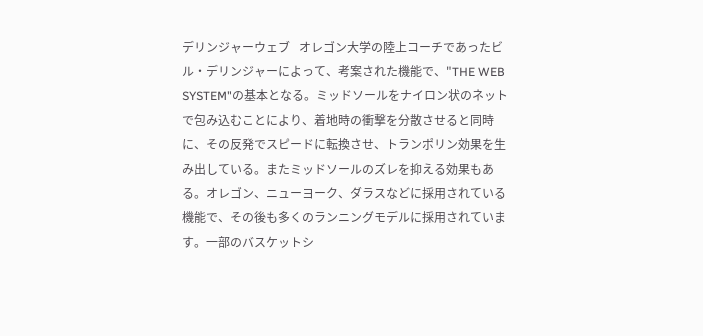デリンジャーウェブ   オレゴン大学の陸上コーチであったビル・デリンジャーによって、考案された機能で、"THE WEB SYSTEM"の基本となる。ミッドソールをナイロン状のネットで包み込むことにより、着地時の衝撃を分散させると同時に、その反発でスピードに転換させ、トランポリン効果を生み出している。またミッドソールのズレを抑える効果もある。オレゴン、ニューヨーク、ダラスなどに採用されている機能で、その後も多くのランニングモデルに採用されています。一部のバスケットシ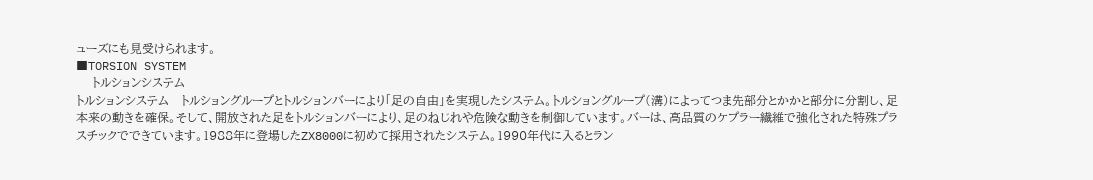ューズにも見受けられます。
■TORSION SYSTEM
    トルションシステム
トルションシステム   トルショングループとトルションバーにより「足の自由」を実現したシステム。トルショングループ(溝)によってつま先部分とかかと部分に分割し、足本来の動きを確保。そして、開放された足をトルションバーにより、足のねじれや危険な動きを制御しています。バーは、高品質のケプラー繊維で強化された特殊プラスチックでできています。1988年に登場したZX8000に初めて採用されたシステム。1990年代に入るとラン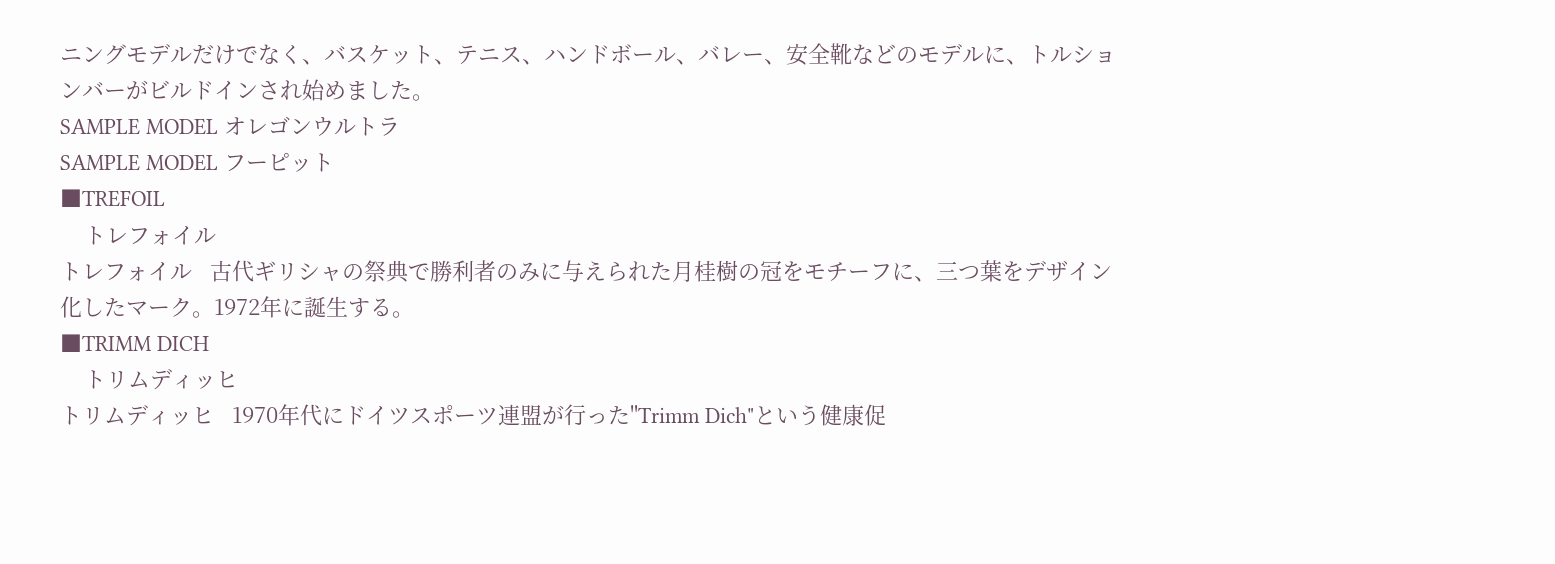ニングモデルだけでなく、バスケット、テニス、ハンドボール、バレー、安全靴などのモデルに、トルションバーがビルドインされ始めました。
SAMPLE MODEL オレゴンウルトラ
SAMPLE MODEL フーピット
■TREFOIL
    トレフォイル
トレフォイル   古代ギリシャの祭典で勝利者のみに与えられた月桂樹の冠をモチーフに、三つ葉をデザイン化したマーク。1972年に誕生する。
■TRIMM DICH
    トリムディッヒ
トリムディッヒ   1970年代にドイツスポーツ連盟が行った"Trimm Dich"という健康促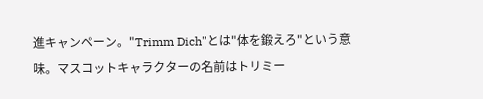進キャンペーン。"Trimm Dich"とは"体を鍛えろ"という意味。マスコットキャラクターの名前はトリミー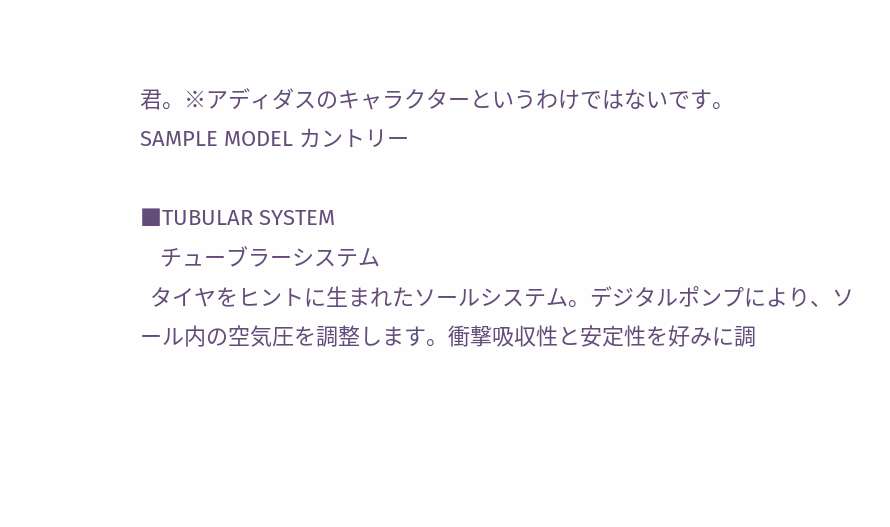君。※アディダスのキャラクターというわけではないです。
SAMPLE MODEL カントリー

■TUBULAR SYSTEM
    チューブラーシステム
  タイヤをヒントに生まれたソールシステム。デジタルポンプにより、ソール内の空気圧を調整します。衝撃吸収性と安定性を好みに調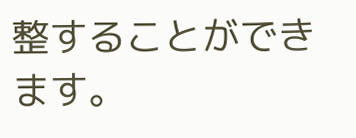整することができます。